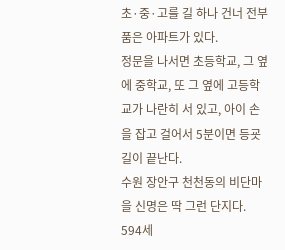초·중·고를 길 하나 건너 전부 품은 아파트가 있다.
정문을 나서면 초등학교, 그 옆에 중학교, 또 그 옆에 고등학교가 나란히 서 있고, 아이 손을 잡고 걸어서 5분이면 등굣길이 끝난다.
수원 장안구 천천동의 비단마을 신명은 딱 그런 단지다.
594세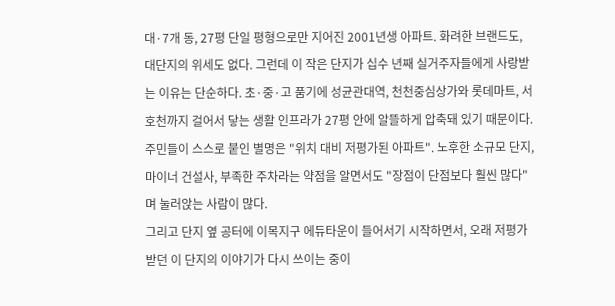대·7개 동, 27평 단일 평형으로만 지어진 2001년생 아파트. 화려한 브랜드도, 대단지의 위세도 없다. 그런데 이 작은 단지가 십수 년째 실거주자들에게 사랑받는 이유는 단순하다. 초·중·고 품기에 성균관대역, 천천중심상가와 롯데마트, 서호천까지 걸어서 닿는 생활 인프라가 27평 안에 알뜰하게 압축돼 있기 때문이다.
주민들이 스스로 붙인 별명은 "위치 대비 저평가된 아파트". 노후한 소규모 단지, 마이너 건설사, 부족한 주차라는 약점을 알면서도 "장점이 단점보다 훨씬 많다"며 눌러앉는 사람이 많다.
그리고 단지 옆 공터에 이목지구 에듀타운이 들어서기 시작하면서, 오래 저평가받던 이 단지의 이야기가 다시 쓰이는 중이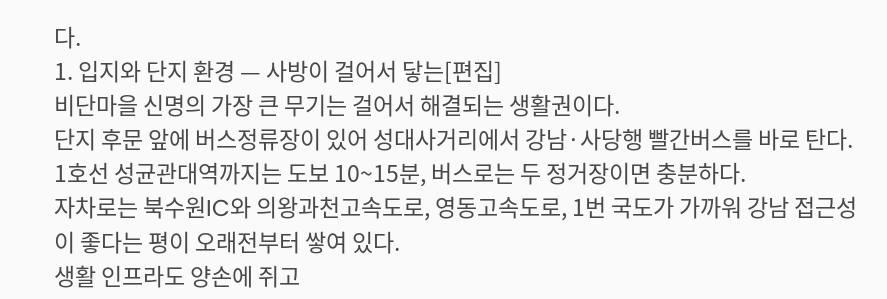다.
1. 입지와 단지 환경 — 사방이 걸어서 닿는[편집]
비단마을 신명의 가장 큰 무기는 걸어서 해결되는 생활권이다.
단지 후문 앞에 버스정류장이 있어 성대사거리에서 강남·사당행 빨간버스를 바로 탄다.
1호선 성균관대역까지는 도보 10~15분, 버스로는 두 정거장이면 충분하다.
자차로는 북수원IC와 의왕과천고속도로, 영동고속도로, 1번 국도가 가까워 강남 접근성이 좋다는 평이 오래전부터 쌓여 있다.
생활 인프라도 양손에 쥐고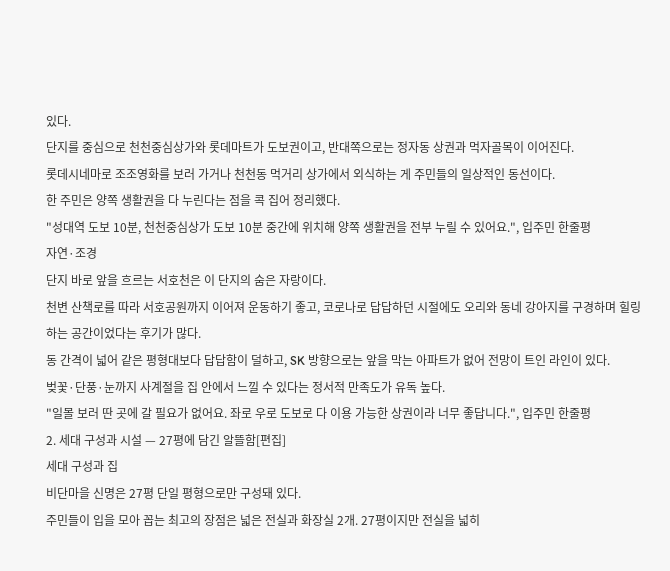있다.
단지를 중심으로 천천중심상가와 롯데마트가 도보권이고, 반대쪽으로는 정자동 상권과 먹자골목이 이어진다.
롯데시네마로 조조영화를 보러 가거나 천천동 먹거리 상가에서 외식하는 게 주민들의 일상적인 동선이다.
한 주민은 양쪽 생활권을 다 누린다는 점을 콕 집어 정리했다.
"성대역 도보 10분, 천천중심상가 도보 10분 중간에 위치해 양쪽 생활권을 전부 누릴 수 있어요.", 입주민 한줄평
자연·조경
단지 바로 앞을 흐르는 서호천은 이 단지의 숨은 자랑이다.
천변 산책로를 따라 서호공원까지 이어져 운동하기 좋고, 코로나로 답답하던 시절에도 오리와 동네 강아지를 구경하며 힐링하는 공간이었다는 후기가 많다.
동 간격이 넓어 같은 평형대보다 답답함이 덜하고, SK 방향으로는 앞을 막는 아파트가 없어 전망이 트인 라인이 있다.
벚꽃·단풍·눈까지 사계절을 집 안에서 느낄 수 있다는 정서적 만족도가 유독 높다.
"일몰 보러 딴 곳에 갈 필요가 없어요. 좌로 우로 도보로 다 이용 가능한 상권이라 너무 좋답니다.", 입주민 한줄평
2. 세대 구성과 시설 — 27평에 담긴 알뜰함[편집]
세대 구성과 집
비단마을 신명은 27평 단일 평형으로만 구성돼 있다.
주민들이 입을 모아 꼽는 최고의 장점은 넓은 전실과 화장실 2개. 27평이지만 전실을 넓히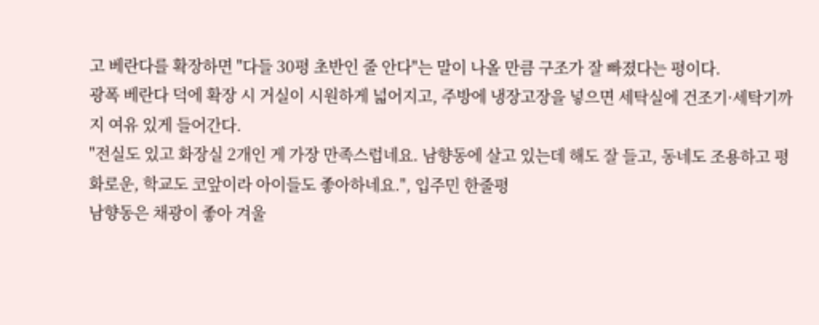고 베란다를 확장하면 "다들 30평 초반인 줄 안다"는 말이 나올 만큼 구조가 잘 빠졌다는 평이다.
광폭 베란다 덕에 확장 시 거실이 시원하게 넓어지고, 주방에 냉장고장을 넣으면 세탁실에 건조기·세탁기까지 여유 있게 들어간다.
"전실도 있고 화장실 2개인 게 가장 만족스럽네요. 남향동에 살고 있는데 해도 잘 들고, 동네도 조용하고 평화로운, 학교도 코앞이라 아이들도 좋아하네요.", 입주민 한줄평
남향동은 채광이 좋아 겨울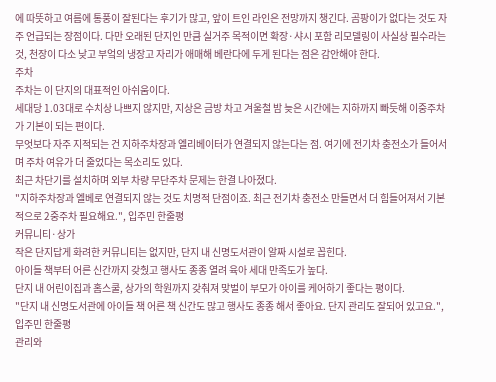에 따뜻하고 여름에 통풍이 잘된다는 후기가 많고, 앞이 트인 라인은 전망까지 챙긴다. 곰팡이가 없다는 것도 자주 언급되는 장점이다. 다만 오래된 단지인 만큼 실거주 목적이면 확장·샤시 포함 리모델링이 사실상 필수라는 것, 천장이 다소 낮고 부엌의 냉장고 자리가 애매해 베란다에 두게 된다는 점은 감안해야 한다.
주차
주차는 이 단지의 대표적인 아쉬움이다.
세대당 1.03대로 수치상 나쁘지 않지만, 지상은 금방 차고 겨울철 밤 늦은 시간에는 지하까지 빠듯해 이중주차가 기본이 되는 편이다.
무엇보다 자주 지적되는 건 지하주차장과 엘리베이터가 연결되지 않는다는 점. 여기에 전기차 충전소가 들어서며 주차 여유가 더 줄었다는 목소리도 있다.
최근 차단기를 설치하며 외부 차량 무단주차 문제는 한결 나아졌다.
"지하주차장과 엘베로 연결되지 않는 것도 치명적 단점이죠. 최근 전기차 충전소 만들면서 더 힘들어져서 기본적으로 2중주차 필요해요.", 입주민 한줄평
커뮤니티·상가
작은 단지답게 화려한 커뮤니티는 없지만, 단지 내 신명도서관이 알짜 시설로 꼽힌다.
아이들 책부터 어른 신간까지 갖췄고 행사도 종종 열려 육아 세대 만족도가 높다.
단지 내 어린이집과 홈스쿨, 상가의 학원까지 갖춰져 맞벌이 부모가 아이를 케어하기 좋다는 평이다.
"단지 내 신명도서관에 아이들 책 어른 책 신간도 많고 행사도 종종 해서 좋아요. 단지 관리도 잘되어 있고요.", 입주민 한줄평
관리와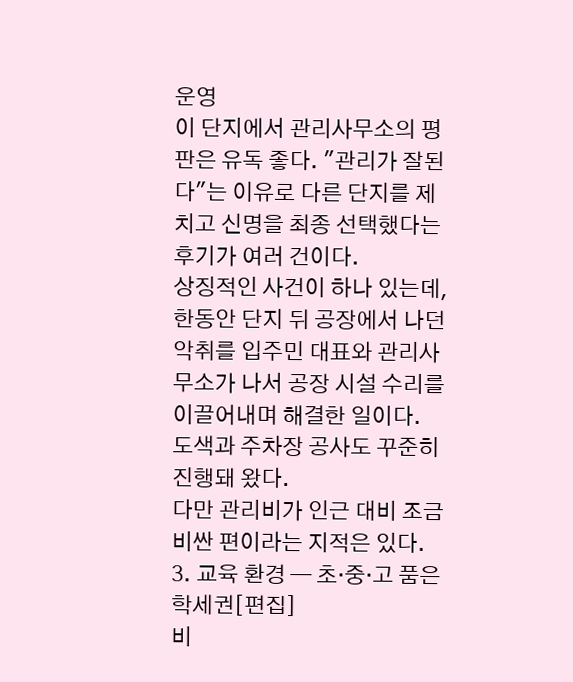운영
이 단지에서 관리사무소의 평판은 유독 좋다. "관리가 잘된다"는 이유로 다른 단지를 제치고 신명을 최종 선택했다는 후기가 여러 건이다.
상징적인 사건이 하나 있는데, 한동안 단지 뒤 공장에서 나던 악취를 입주민 대표와 관리사무소가 나서 공장 시설 수리를 이끌어내며 해결한 일이다.
도색과 주차장 공사도 꾸준히 진행돼 왔다.
다만 관리비가 인근 대비 조금 비싼 편이라는 지적은 있다.
3. 교육 환경 — 초·중·고 품은 학세권[편집]
비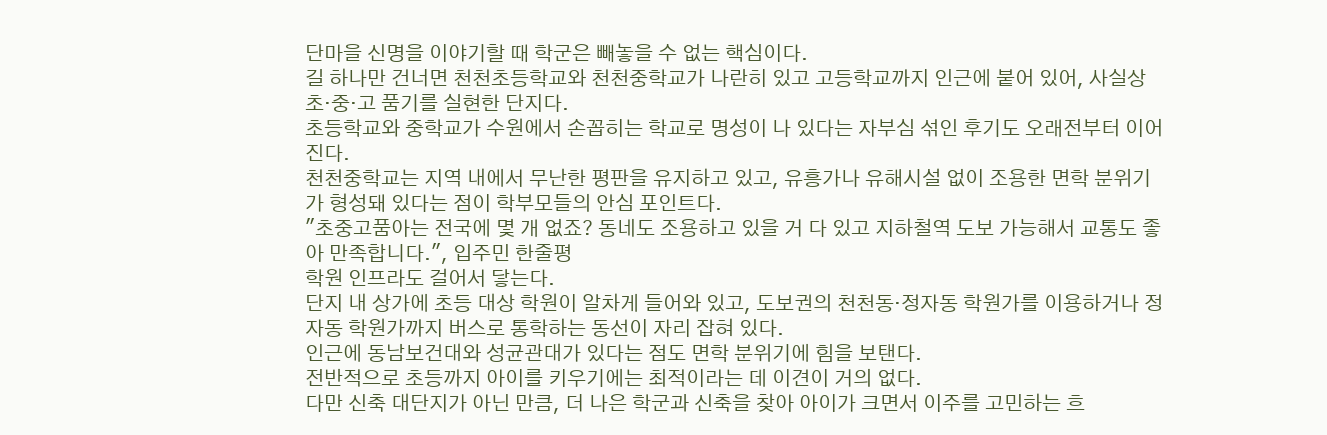단마을 신명을 이야기할 때 학군은 빼놓을 수 없는 핵심이다.
길 하나만 건너면 천천초등학교와 천천중학교가 나란히 있고 고등학교까지 인근에 붙어 있어, 사실상 초·중·고 품기를 실현한 단지다.
초등학교와 중학교가 수원에서 손꼽히는 학교로 명성이 나 있다는 자부심 섞인 후기도 오래전부터 이어진다.
천천중학교는 지역 내에서 무난한 평판을 유지하고 있고, 유흥가나 유해시설 없이 조용한 면학 분위기가 형성돼 있다는 점이 학부모들의 안심 포인트다.
"초중고품아는 전국에 몇 개 없죠? 동네도 조용하고 있을 거 다 있고 지하철역 도보 가능해서 교통도 좋아 만족합니다.", 입주민 한줄평
학원 인프라도 걸어서 닿는다.
단지 내 상가에 초등 대상 학원이 알차게 들어와 있고, 도보권의 천천동·정자동 학원가를 이용하거나 정자동 학원가까지 버스로 통학하는 동선이 자리 잡혀 있다.
인근에 동남보건대와 성균관대가 있다는 점도 면학 분위기에 힘을 보탠다.
전반적으로 초등까지 아이를 키우기에는 최적이라는 데 이견이 거의 없다.
다만 신축 대단지가 아닌 만큼, 더 나은 학군과 신축을 찾아 아이가 크면서 이주를 고민하는 흐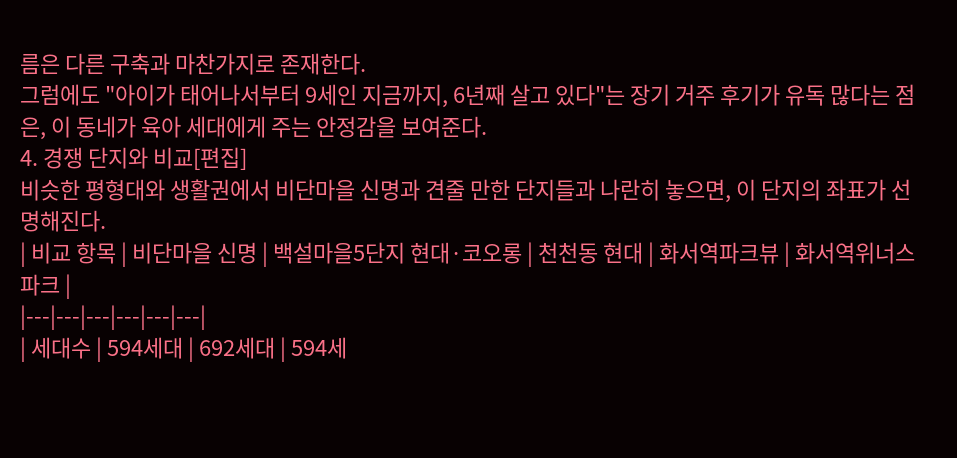름은 다른 구축과 마찬가지로 존재한다.
그럼에도 "아이가 태어나서부터 9세인 지금까지, 6년째 살고 있다"는 장기 거주 후기가 유독 많다는 점은, 이 동네가 육아 세대에게 주는 안정감을 보여준다.
4. 경쟁 단지와 비교[편집]
비슷한 평형대와 생활권에서 비단마을 신명과 견줄 만한 단지들과 나란히 놓으면, 이 단지의 좌표가 선명해진다.
| 비교 항목 | 비단마을 신명 | 백설마을5단지 현대·코오롱 | 천천동 현대 | 화서역파크뷰 | 화서역위너스파크 |
|---|---|---|---|---|---|
| 세대수 | 594세대 | 692세대 | 594세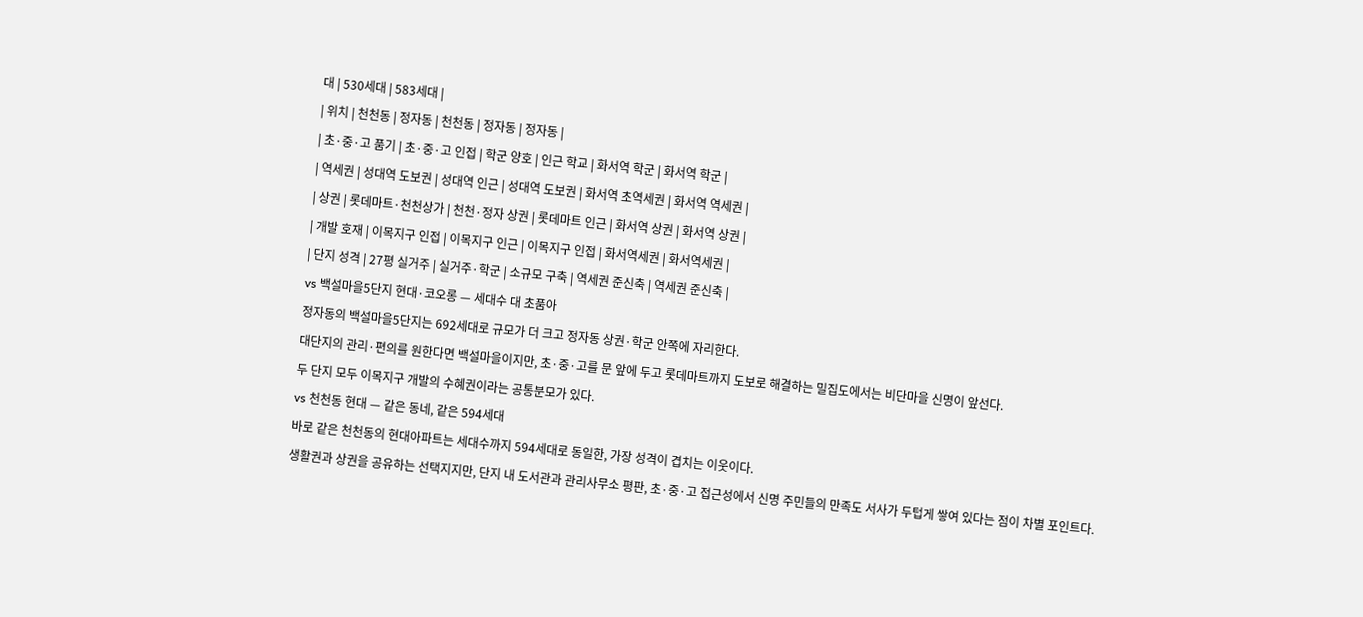대 | 530세대 | 583세대 |
| 위치 | 천천동 | 정자동 | 천천동 | 정자동 | 정자동 |
| 초·중·고 품기 | 초·중·고 인접 | 학군 양호 | 인근 학교 | 화서역 학군 | 화서역 학군 |
| 역세권 | 성대역 도보권 | 성대역 인근 | 성대역 도보권 | 화서역 초역세권 | 화서역 역세권 |
| 상권 | 롯데마트·천천상가 | 천천·정자 상권 | 롯데마트 인근 | 화서역 상권 | 화서역 상권 |
| 개발 호재 | 이목지구 인접 | 이목지구 인근 | 이목지구 인접 | 화서역세권 | 화서역세권 |
| 단지 성격 | 27평 실거주 | 실거주·학군 | 소규모 구축 | 역세권 준신축 | 역세권 준신축 |
vs 백설마을5단지 현대·코오롱 — 세대수 대 초품아
정자동의 백설마을5단지는 692세대로 규모가 더 크고 정자동 상권·학군 안쪽에 자리한다.
대단지의 관리·편의를 원한다면 백설마을이지만, 초·중·고를 문 앞에 두고 롯데마트까지 도보로 해결하는 밀집도에서는 비단마을 신명이 앞선다.
두 단지 모두 이목지구 개발의 수혜권이라는 공통분모가 있다.
vs 천천동 현대 — 같은 동네, 같은 594세대
바로 같은 천천동의 현대아파트는 세대수까지 594세대로 동일한, 가장 성격이 겹치는 이웃이다.
생활권과 상권을 공유하는 선택지지만, 단지 내 도서관과 관리사무소 평판, 초·중·고 접근성에서 신명 주민들의 만족도 서사가 두텁게 쌓여 있다는 점이 차별 포인트다.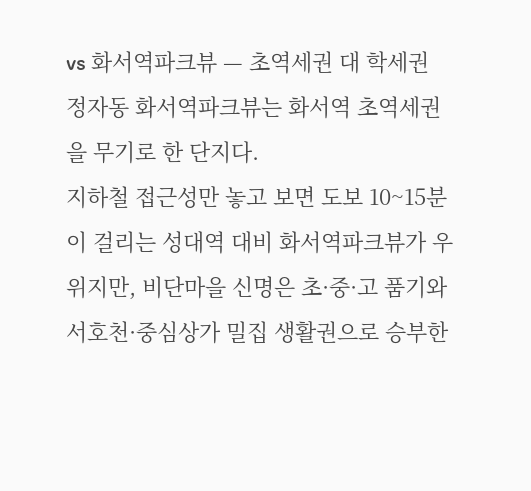vs 화서역파크뷰 — 초역세권 대 학세권
정자동 화서역파크뷰는 화서역 초역세권을 무기로 한 단지다.
지하철 접근성만 놓고 보면 도보 10~15분이 걸리는 성대역 대비 화서역파크뷰가 우위지만, 비단마을 신명은 초·중·고 품기와 서호천·중심상가 밀집 생활권으로 승부한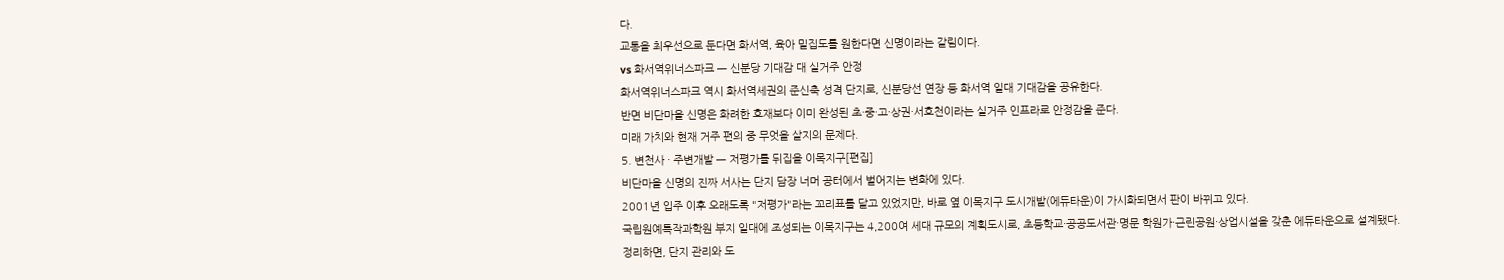다.
교통을 최우선으로 둔다면 화서역, 육아 밀집도를 원한다면 신명이라는 갈림이다.
vs 화서역위너스파크 — 신분당 기대감 대 실거주 안정
화서역위너스파크 역시 화서역세권의 준신축 성격 단지로, 신분당선 연장 등 화서역 일대 기대감을 공유한다.
반면 비단마을 신명은 화려한 호재보다 이미 완성된 초·중·고·상권·서호천이라는 실거주 인프라로 안정감을 준다.
미래 가치와 현재 거주 편의 중 무엇을 살지의 문제다.
5. 변천사 · 주변개발 — 저평가를 뒤집을 이목지구[편집]
비단마을 신명의 진짜 서사는 단지 담장 너머 공터에서 벌어지는 변화에 있다.
2001년 입주 이후 오래도록 "저평가"라는 꼬리표를 달고 있었지만, 바로 옆 이목지구 도시개발(에듀타운)이 가시화되면서 판이 바뀌고 있다.
국립원예특작과학원 부지 일대에 조성되는 이목지구는 4,200여 세대 규모의 계획도시로, 초등학교·공공도서관·명문 학원가·근린공원·상업시설을 갖춘 에듀타운으로 설계됐다.
정리하면, 단지 관리와 도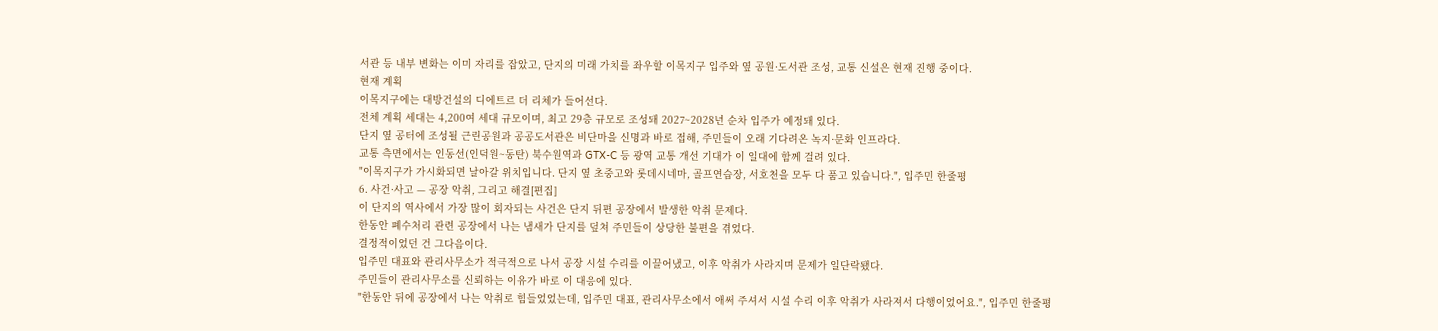서관 등 내부 변화는 이미 자리를 잡았고, 단지의 미래 가치를 좌우할 이목지구 입주와 옆 공원·도서관 조성, 교통 신설은 현재 진행 중이다.
현재 계획
이목지구에는 대방건설의 디에트르 더 리체가 들어선다.
전체 계획 세대는 4,200여 세대 규모이며, 최고 29층 규모로 조성돼 2027~2028년 순차 입주가 예정돼 있다.
단지 옆 공터에 조성될 근린공원과 공공도서관은 비단마을 신명과 바로 접해, 주민들이 오래 기다려온 녹지·문화 인프라다.
교통 측면에서는 인동선(인덕원~동탄) 북수원역과 GTX-C 등 광역 교통 개선 기대가 이 일대에 함께 걸려 있다.
"이목지구가 가시화되면 날아갈 위치입니다. 단지 옆 초중고와 롯데시네마, 골프연습장, 서호천을 모두 다 품고 있습니다.", 입주민 한줄평
6. 사건·사고 — 공장 악취, 그리고 해결[편집]
이 단지의 역사에서 가장 많이 회자되는 사건은 단지 뒤편 공장에서 발생한 악취 문제다.
한동안 폐수처리 관련 공장에서 나는 냄새가 단지를 덮쳐 주민들이 상당한 불편을 겪었다.
결정적이었던 건 그다음이다.
입주민 대표와 관리사무소가 적극적으로 나서 공장 시설 수리를 이끌어냈고, 이후 악취가 사라지며 문제가 일단락됐다.
주민들이 관리사무소를 신뢰하는 이유가 바로 이 대응에 있다.
"한동안 뒤에 공장에서 나는 악취로 힘들었었는데, 입주민 대표, 관리사무소에서 애써 주셔서 시설 수리 이후 악취가 사라져서 다행이었어요.", 입주민 한줄평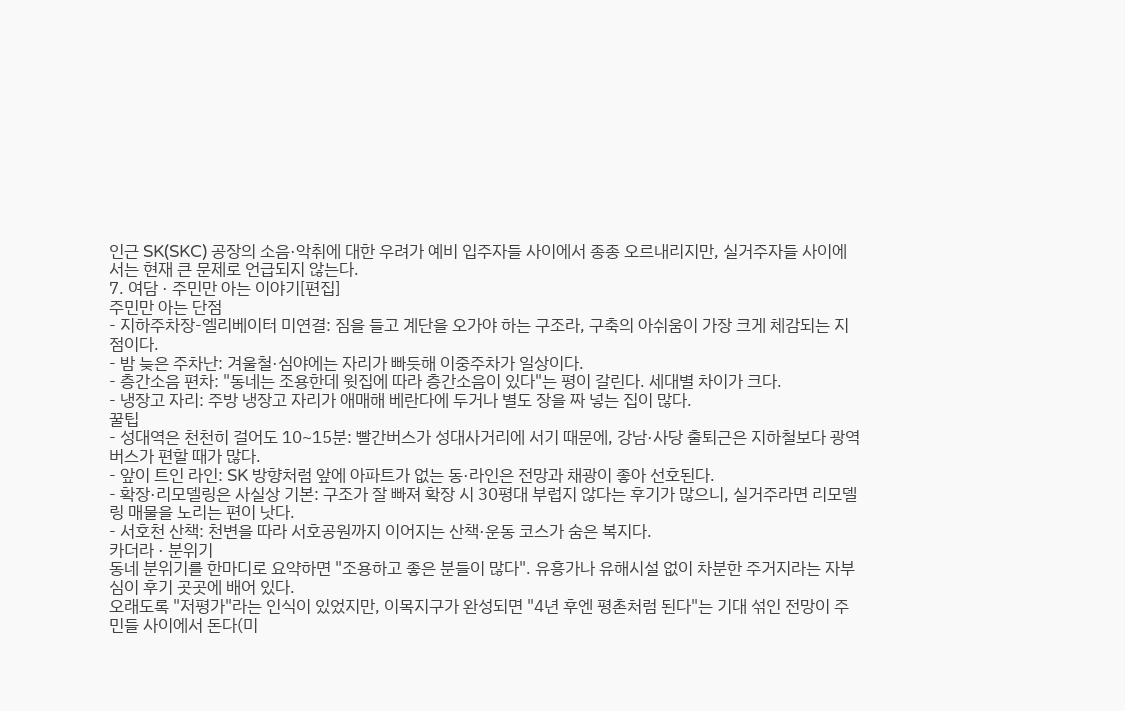인근 SK(SKC) 공장의 소음·악취에 대한 우려가 예비 입주자들 사이에서 종종 오르내리지만, 실거주자들 사이에서는 현재 큰 문제로 언급되지 않는다.
7. 여담 · 주민만 아는 이야기[편집]
주민만 아는 단점
- 지하주차장-엘리베이터 미연결: 짐을 들고 계단을 오가야 하는 구조라, 구축의 아쉬움이 가장 크게 체감되는 지점이다.
- 밤 늦은 주차난: 겨울철·심야에는 자리가 빠듯해 이중주차가 일상이다.
- 층간소음 편차: "동네는 조용한데 윗집에 따라 층간소음이 있다"는 평이 갈린다. 세대별 차이가 크다.
- 냉장고 자리: 주방 냉장고 자리가 애매해 베란다에 두거나 별도 장을 짜 넣는 집이 많다.
꿀팁
- 성대역은 천천히 걸어도 10~15분: 빨간버스가 성대사거리에 서기 때문에, 강남·사당 출퇴근은 지하철보다 광역버스가 편할 때가 많다.
- 앞이 트인 라인: SK 방향처럼 앞에 아파트가 없는 동·라인은 전망과 채광이 좋아 선호된다.
- 확장·리모델링은 사실상 기본: 구조가 잘 빠져 확장 시 30평대 부럽지 않다는 후기가 많으니, 실거주라면 리모델링 매물을 노리는 편이 낫다.
- 서호천 산책: 천변을 따라 서호공원까지 이어지는 산책·운동 코스가 숨은 복지다.
카더라 · 분위기
동네 분위기를 한마디로 요약하면 "조용하고 좋은 분들이 많다". 유흥가나 유해시설 없이 차분한 주거지라는 자부심이 후기 곳곳에 배어 있다.
오래도록 "저평가"라는 인식이 있었지만, 이목지구가 완성되면 "4년 후엔 평촌처럼 된다"는 기대 섞인 전망이 주민들 사이에서 돈다(미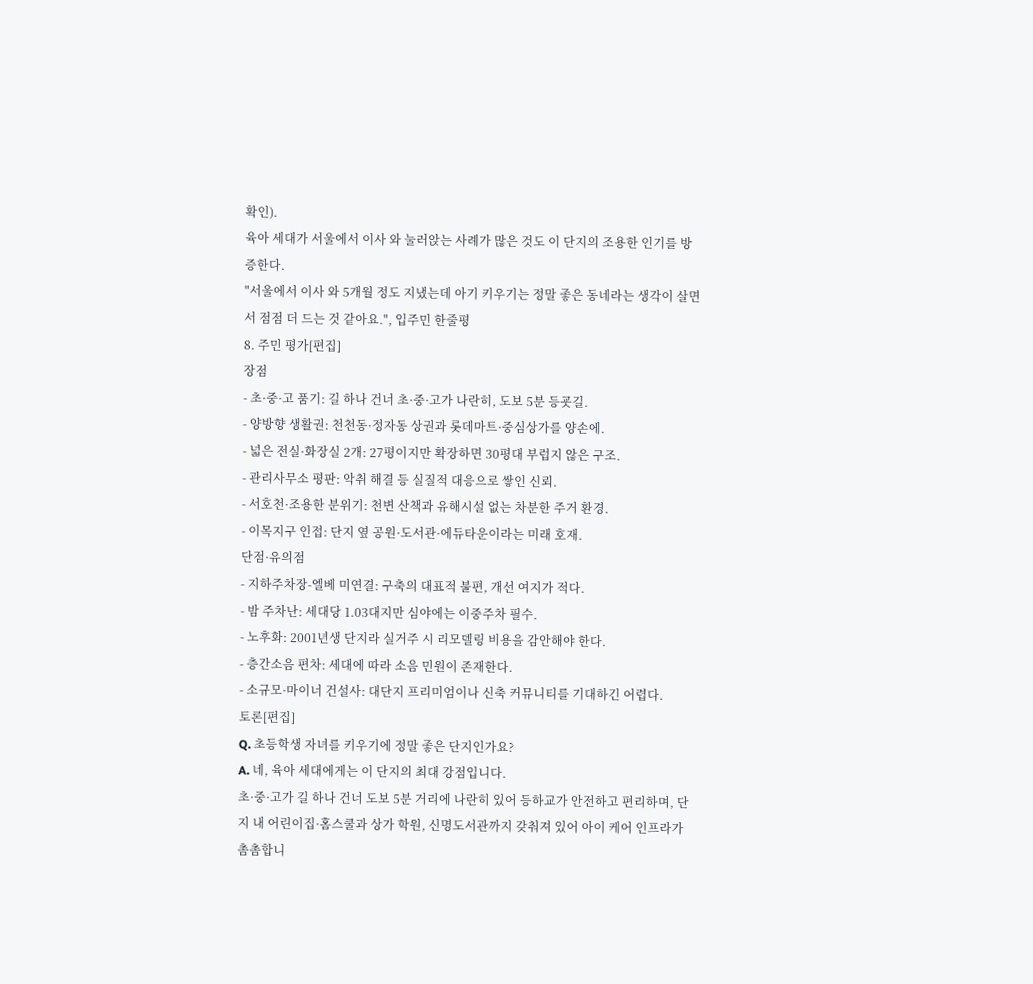확인).
육아 세대가 서울에서 이사 와 눌러앉는 사례가 많은 것도 이 단지의 조용한 인기를 방증한다.
"서울에서 이사 와 5개월 정도 지냈는데 아기 키우기는 정말 좋은 동네라는 생각이 살면서 점점 더 드는 것 같아요.", 입주민 한줄평
8. 주민 평가[편집]
장점
- 초·중·고 품기: 길 하나 건너 초·중·고가 나란히, 도보 5분 등굣길.
- 양방향 생활권: 천천동·정자동 상권과 롯데마트·중심상가를 양손에.
- 넓은 전실·화장실 2개: 27평이지만 확장하면 30평대 부럽지 않은 구조.
- 관리사무소 평판: 악취 해결 등 실질적 대응으로 쌓인 신뢰.
- 서호천·조용한 분위기: 천변 산책과 유해시설 없는 차분한 주거 환경.
- 이목지구 인접: 단지 옆 공원·도서관·에듀타운이라는 미래 호재.
단점·유의점
- 지하주차장-엘베 미연결: 구축의 대표적 불편, 개선 여지가 적다.
- 밤 주차난: 세대당 1.03대지만 심야에는 이중주차 필수.
- 노후화: 2001년생 단지라 실거주 시 리모델링 비용을 감안해야 한다.
- 층간소음 편차: 세대에 따라 소음 민원이 존재한다.
- 소규모·마이너 건설사: 대단지 프리미엄이나 신축 커뮤니티를 기대하긴 어렵다.
토론[편집]
Q. 초등학생 자녀를 키우기에 정말 좋은 단지인가요?
A. 네, 육아 세대에게는 이 단지의 최대 강점입니다.
초·중·고가 길 하나 건너 도보 5분 거리에 나란히 있어 등하교가 안전하고 편리하며, 단지 내 어린이집·홈스쿨과 상가 학원, 신명도서관까지 갖춰져 있어 아이 케어 인프라가 촘촘합니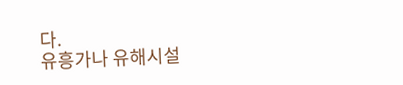다.
유흥가나 유해시설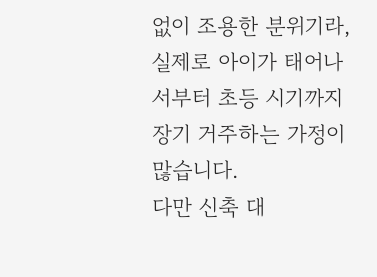없이 조용한 분위기라, 실제로 아이가 태어나서부터 초등 시기까지 장기 거주하는 가정이 많습니다.
다만 신축 대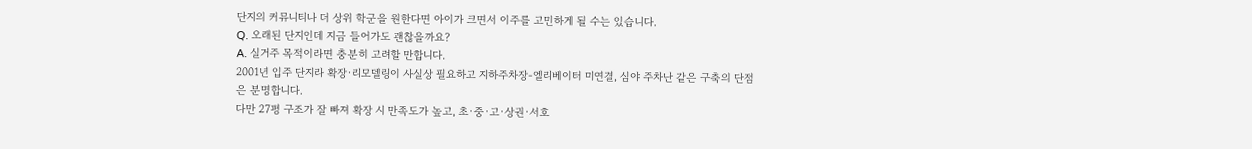단지의 커뮤니티나 더 상위 학군을 원한다면 아이가 크면서 이주를 고민하게 될 수는 있습니다.
Q. 오래된 단지인데 지금 들어가도 괜찮을까요?
A. 실거주 목적이라면 충분히 고려할 만합니다.
2001년 입주 단지라 확장·리모델링이 사실상 필요하고 지하주차장-엘리베이터 미연결, 심야 주차난 같은 구축의 단점은 분명합니다.
다만 27평 구조가 잘 빠져 확장 시 만족도가 높고, 초·중·고·상권·서호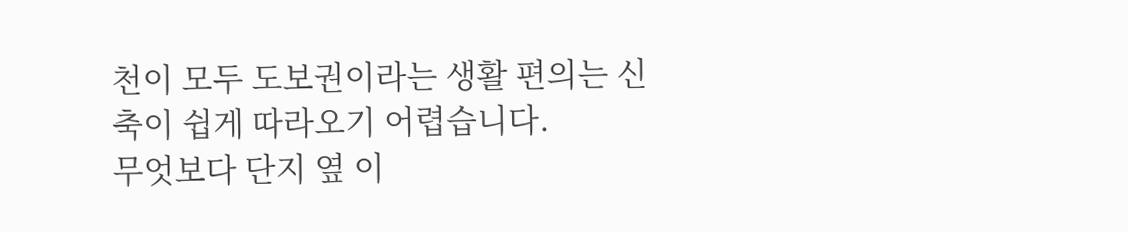천이 모두 도보권이라는 생활 편의는 신축이 쉽게 따라오기 어렵습니다.
무엇보다 단지 옆 이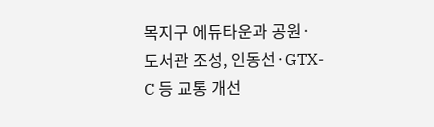목지구 에듀타운과 공원·도서관 조성, 인동선·GTX-C 등 교통 개선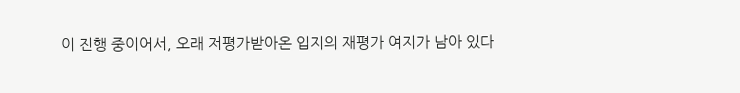이 진행 중이어서, 오래 저평가받아온 입지의 재평가 여지가 남아 있다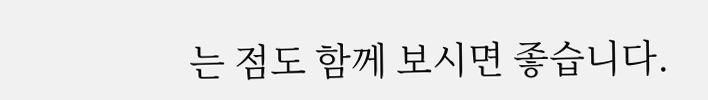는 점도 함께 보시면 좋습니다.